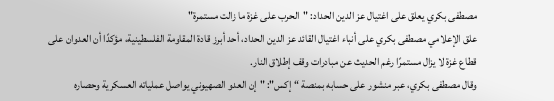مصطفى بكري يعلق على اغتيال عز الدين الحداد: "الحرب على غزة ما زالت مستمرة"
علق الإعلامي مصطفى بكري على أنباء اغتيال القائد عز الدين الحداد، أحد أبرز قادة المقاومة الفلسطينية، مؤكدًا أن العدوان على قطاع غزة لا يزال مستمرًا رغم الحديث عن مبادرات وقف إطلاق النار.
وقال مصطفى بكري، عبر منشور على حسابه بمنصة “إكس": "إن العدو الصهيوني يواصل عملياته العسكرية وحصاره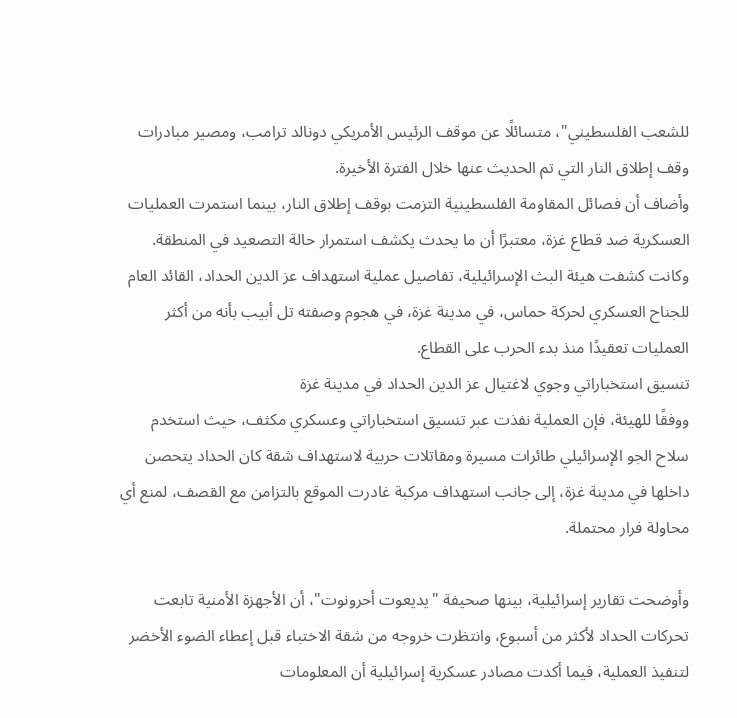للشعب الفلسطيني"، متسائلًا عن موقف الرئيس الأمريكي دونالد ترامب، ومصير مبادرات وقف إطلاق النار التي تم الحديث عنها خلال الفترة الأخيرة.
وأضاف أن فصائل المقاومة الفلسطينية التزمت بوقف إطلاق النار، بينما استمرت العمليات العسكرية ضد قطاع غزة، معتبرًا أن ما يحدث يكشف استمرار حالة التصعيد في المنطقة.
وكانت كشفت هيئة البث الإسرائيلية، تفاصيل عملية استهداف عز الدين الحداد، القائد العام للجناح العسكري لحركة حماس، في مدينة غزة، في هجوم وصفته تل أبيب بأنه من أكثر العمليات تعقيدًا منذ بدء الحرب على القطاع.
تنسيق استخباراتي وجوي لاغتيال عز الدين الحداد في مدينة غزة
ووفقًا للهيئة، فإن العملية نفذت عبر تنسيق استخباراتي وعسكري مكثف، حيث استخدم سلاح الجو الإسرائيلي طائرات مسيرة ومقاتلات حربية لاستهداف شقة كان الحداد يتحصن داخلها في مدينة غزة، إلى جانب استهداف مركبة غادرت الموقع بالتزامن مع القصف، لمنع أي محاولة فرار محتملة.

وأوضحت تقارير إسرائيلية، بينها صحيفة "يديعوت أحرونوت"، أن الأجهزة الأمنية تابعت تحركات الحداد لأكثر من أسبوع، وانتظرت خروجه من شقة الاختباء قبل إعطاء الضوء الأخضر لتنفيذ العملية، فيما أكدت مصادر عسكرية إسرائيلية أن المعلومات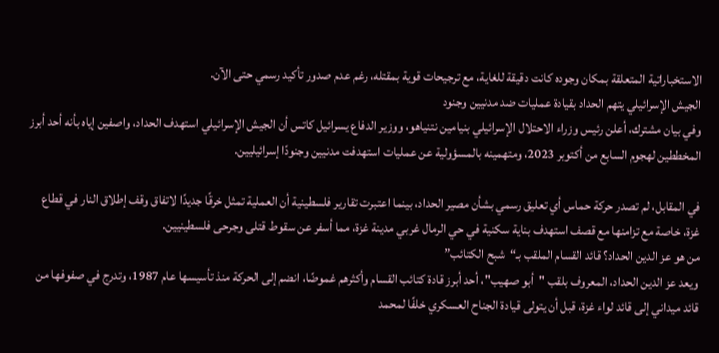الاستخباراتية المتعلقة بمكان وجوده كانت دقيقة للغاية، مع ترجيحات قوية بمقتله، رغم عدم صدور تأكيد رسمي حتى الآن.
الجيش الإسرائيلي يتهم الحداد بقيادة عمليات ضد مدنيين وجنود
وفي بيان مشترك، أعلن رئيس وزراء الاحتلال الإسرائيلي بنيامين نتنياهو، ووزير الدفاع يسرائيل كاتس أن الجيش الإسرائيلي استهدف الحداد، واصفين إياه بأنه أحد أبرز المخططين لهجوم السابع من أكتوبر 2023، ومتهمينه بالمسؤولية عن عمليات استهدفت مدنيين وجنودًا إسرائيليين.

في المقابل، لم تصدر حركة حماس أي تعليق رسمي بشأن مصير الحداد، بينما اعتبرت تقارير فلسطينية أن العملية تمثل خرقًا جديدًا لاتفاق وقف إطلاق النار في قطاع غزة، خاصة مع تزامنها مع قصف استهدف بناية سكنية في حي الرمال غربي مدينة غزة، مما أسفر عن سقوط قتلى وجرحى فلسطينيين.
من هو عز الدين الحداد؟ قائد القسام الملقب بـ“شبح الكتائب”
ويعد عز الدين الحداد، المعروف بلقب "أبو صهيب"، أحد أبرز قادة كتائب القسام وأكثرهم غموضًا، انضم إلى الحركة منذ تأسيسها عام 1987، وتدرج في صفوفها من قائد ميداني إلى قائد لواء غزة، قبل أن يتولى قيادة الجناح العسكري خلفًا لمحمد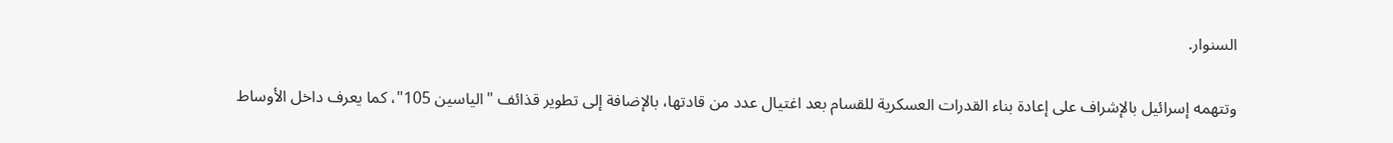السنوار.

وتتهمه إسرائيل بالإشراف على إعادة بناء القدرات العسكرية للقسام بعد اغتيال عدد من قادتها، بالإضافة إلى تطوير قذائف "الياسين 105"، كما يعرف داخل الأوساط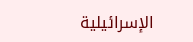الإسرائيلية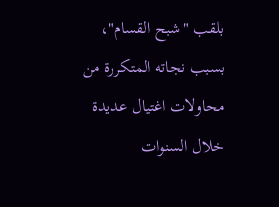بلقب "شبح القسام"، بسبب نجاته المتكررة من محاولات اغتيال عديدة خلال السنوات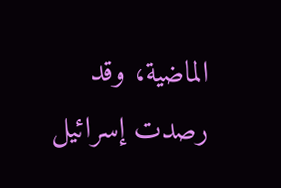الماضية، وقد رصدت إسرائيل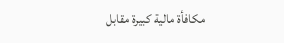مكافأة مالية كبيرة مقابل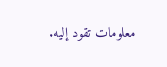معلومات تقود إليه.